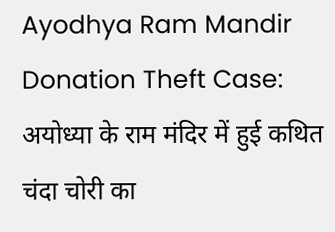Ayodhya Ram Mandir Donation Theft Case: अयोध्या के राम मंदिर में हुई कथित चंदा चोरी का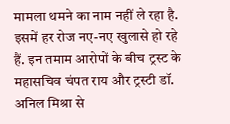मामला थमने का नाम नहीं ले रहा है. इसमें हर रोज नए-नए खुलासे हो रहे हैं. इन तमाम आरोपों के बीच ट्रस्ट के महासचिव चंपत राय और ट्रस्टी डॉ. अनिल मिश्रा से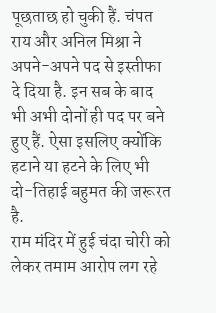पूछताछ हो चुकी हैं. चंपत राय और अनिल मिश्रा ने अपने-अपने पद से इस्तीफा दे दिया है. इन सब के बाद भी अभी दोनों ही पद पर बने हुए हैं. ऐसा इसलिए क्योंकि हटाने या हटने के लिए भी दो-तिहाई बहुमत की जरूरत है.
राम मंदिर में हुई चंदा चोरी को लेकर तमाम आरोप लग रहे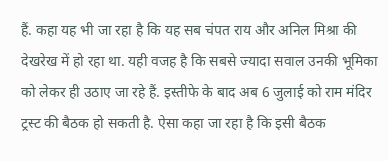हैं. कहा यह भी जा रहा है कि यह सब चंपत राय और अनिल मिश्रा की देखरेख में हो रहा था. यही वजह है कि सबसे ज्यादा सवाल उनकी भूमिका को लेकर ही उठाए जा रहे हैं. इस्तीफे के बाद अब 6 जुलाई को राम मंदिर ट्रस्ट की बैठक हो सकती है. ऐसा कहा जा रहा है कि इसी बैठक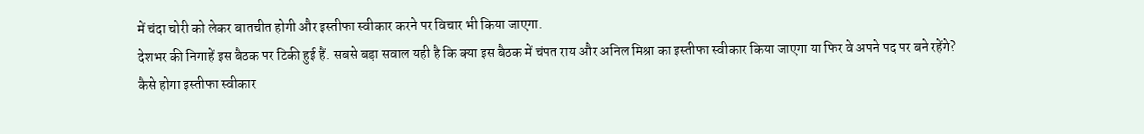में चंदा चोरी को लेकर बातचीत होगी और इस्तीफा स्वीकार करने पर विचार भी किया जाएगा.
देशभर की निगाहें इस बैठक पर टिकी हुई हैं. सबसे बड़ा सवाल यही है कि क्या इस बैठक में चंपत राय और अनिल मिश्रा का इस्तीफा स्वीकार किया जाएगा या फिर वे अपने पद पर बने रहेंगे?
कैसे होगा इस्तीफा स्वीकार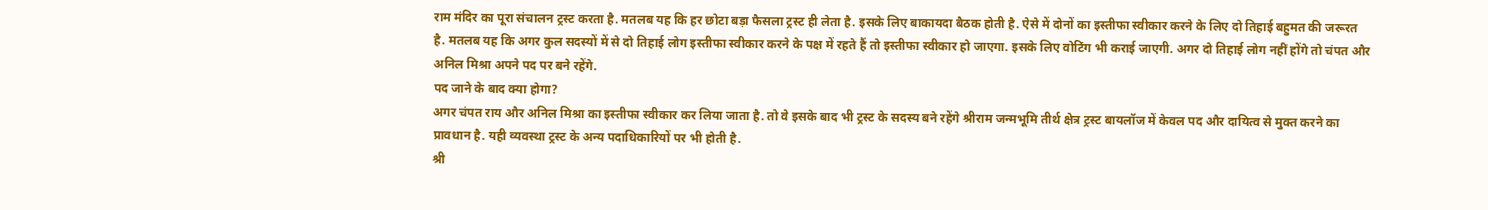राम मंदिर का पूरा संचालन ट्रस्ट करता है. मतलब यह कि हर छोटा बड़ा फैसला ट्रस्ट ही लेता है. इसके लिए बाकायदा बैठक होती है. ऐसे में दोनों का इस्तीफा स्वीकार करने के लिए दो तिहाई बहुमत की जरूरत है. मतलब यह कि अगर कुल सदस्यों में से दो तिहाई लोग इस्तीफा स्वीकार करने के पक्ष में रहते हैं तो इस्तीफा स्वीकार हो जाएगा. इसके लिए वोटिंग भी कराई जाएगी. अगर दो तिहाई लोग नहीं होंगे तो चंपत और अनिल मिश्रा अपने पद पर बने रहेंगे.
पद जाने के बाद क्या होगा?
अगर चंपत राय और अनिल मिश्रा का इस्तीफा स्वीकार कर लिया जाता है. तो वे इसके बाद भी ट्रस्ट के सदस्य बने रहेंगे श्रीराम जन्मभूमि तीर्थ क्षेत्र ट्रस्ट बायलॉज में केवल पद और दायित्व से मुक्त करने का प्रावधान है. यही व्यवस्था ट्रस्ट के अन्य पदाधिकारियों पर भी होती है.
श्री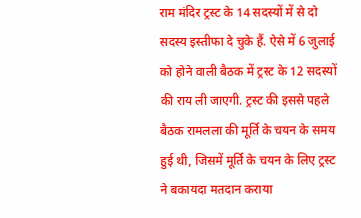राम मंदिर ट्रस्ट के 14 सदस्यों में से दो सदस्य इस्तीफा दे चुके हैं. ऐसे में 6 जुलाई को होने वाली बैठक में ट्रस्ट के 12 सदस्यों की राय ली जाएगी. ट्रस्ट की इससे पहले बैठक रामलला की मूर्ति के चयन के समय हुई थी, जिसमें मूर्ति के चयन के लिए ट्रस्ट ने बकायदा मतदान कराया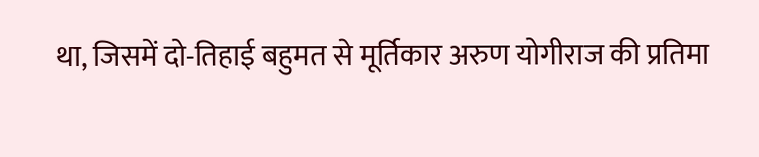था, जिसमें दो-तिहाई बहुमत से मूर्तिकार अरुण योगीराज की प्रतिमा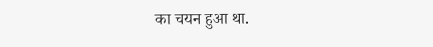का चयन हुआ था.